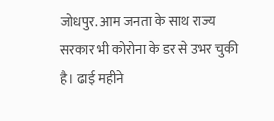जोधपुर. आम जनता के साथ राज्य सरकार भी कोरोना के डर से उभर चुकी है। ढाई महीने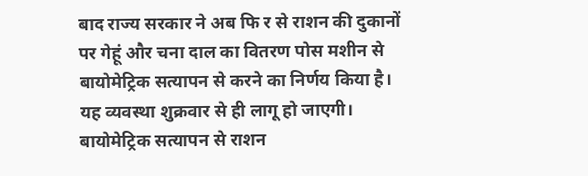बाद राज्य सरकार ने अब फि र से राशन की दुकानों पर गेहूं और चना दाल का वितरण पोस मशीन से बायोमेट्रिक सत्यापन से करने का निर्णय किया है। यह व्यवस्था शुक्रवार से ही लागू हो जाएगी। बायोमेट्रिक सत्यापन से राशन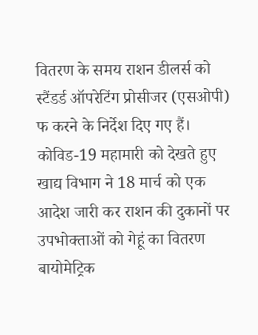वितरण के समय राशन डीलर्स को स्टैंडर्ड ऑपरेटिंग प्रोसीजर (एसओपी) फ करने के निर्देश दिए गए हैं।
कोविड-19 महामारी को देखते हुए खाद्य विभाग ने 18 मार्च को एक आदेश जारी कर राशन की दुकानों पर उपभोक्ताओं को गेहूं का वितरण बायोमेट्रिक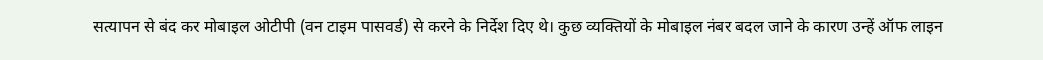सत्यापन से बंद कर मोबाइल ओटीपी (वन टाइम पासवर्ड) से करने के निर्देश दिए थे। कुछ व्यक्तियों के मोबाइल नंबर बदल जाने के कारण उन्हें ऑफ लाइन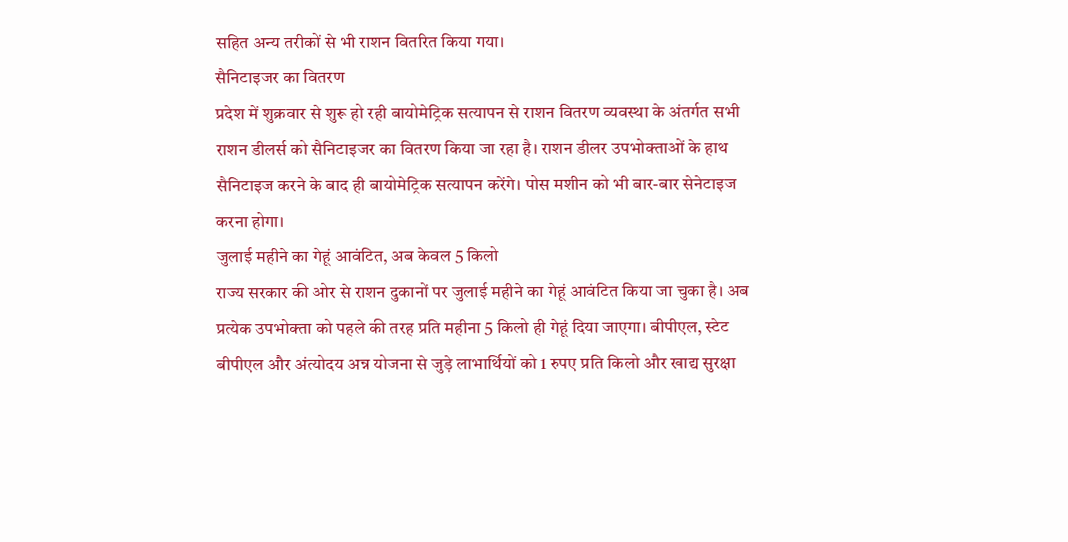सहित अन्य तरीकों से भी राशन वितरित किया गया।
सैनिटाइजर का वितरण
प्रदेश में शुक्रवार से शुरू हो रही बायोमेट्रिक सत्यापन से राशन वितरण व्यवस्था के अंतर्गत सभी राशन डीलर्स को सैनिटाइजर का वितरण किया जा रहा है। राशन डीलर उपभोक्ताओं के हाथ सैनिटाइज करने के बाद ही बायोमेट्रिक सत्यापन करेंगे। पोस मशीन को भी बार-बार सेनेटाइज करना होगा।
जुलाई महीने का गेहूं आवंटित, अब केवल 5 किलो
राज्य सरकार की ओर से राशन दुकानों पर जुलाई महीने का गेहूं आवंटित किया जा चुका है। अब प्रत्येक उपभोक्ता को पहले की तरह प्रति महीना 5 किलो ही गेहूं दिया जाएगा। बीपीएल, स्टेट बीपीएल और अंत्योदय अन्न योजना से जुड़े लाभार्थियों को 1 रुपए प्रति किलो और खाद्य सुरक्षा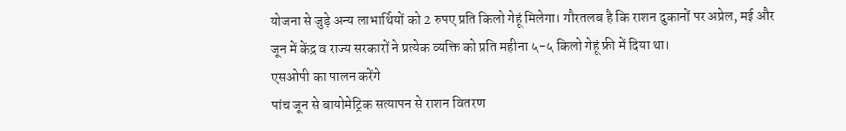योजना से जुड़े अन्य लाभार्थियों को 2 रुपए प्रति किलो गेहूं मिलेगा। गौरतलब है कि राशन दुकानों पर अप्रेल, मई और जून में केंद्र व राज्य सरकारों ने प्रत्येक व्यक्ति को प्रति महीना ५-५ किलो गेहूं फ्री में दिया था।
एसओपी का पालन करेंगे
पांच जून से बायोमेट्रिक सत्यापन से राशन वितरण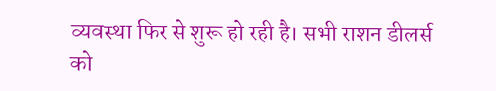व्यवस्था फिर से शुरू हो रही है। सभी राशन डीलर्स को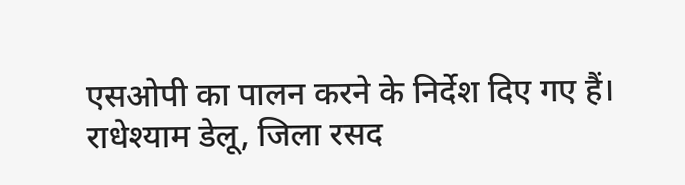एसओपी का पालन करने के निर्देश दिए गए हैं।
राधेश्याम डेलू, जिला रसद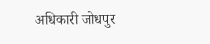अधिकारी जोधपुर